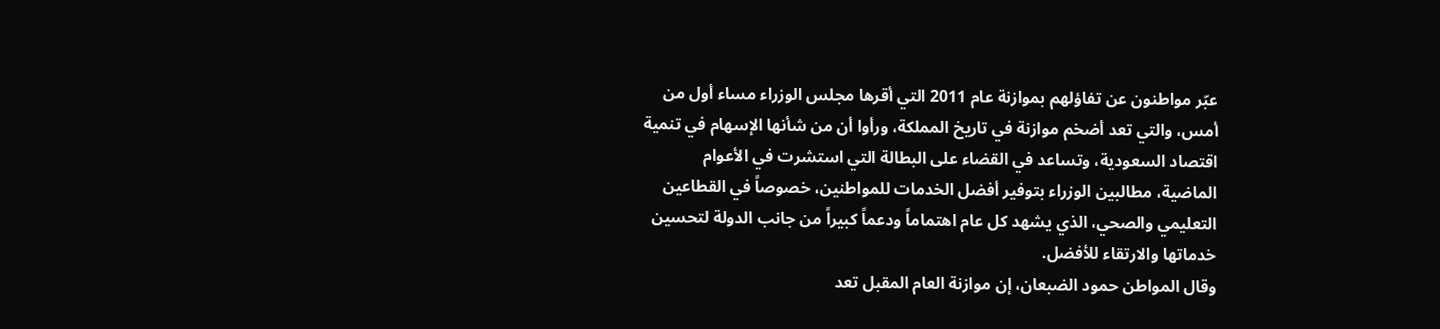عبّر مواطنون عن تفاؤلهم بموازنة عام 2011 التي أقرها مجلس الوزراء مساء أول من أمس، والتي تعد أضخم موازنة في تاريخ المملكة، ورأوا أن من شأنها الإسهام في تنمية اقتصاد السعودية، وتساعد في القضاء على البطالة التي استشرت في الأعوام الماضية، مطالبين الوزراء بتوفير أفضل الخدمات للمواطنين، خصوصاً في القطاعين التعليمي والصحي، الذي يشهد كل عام اهتماماً ودعماً كبيراً من جانب الدولة لتحسين خدماتها والارتقاء للأفضل.
وقال المواطن حمود الضبعان، إن موازنة العام المقبل تعد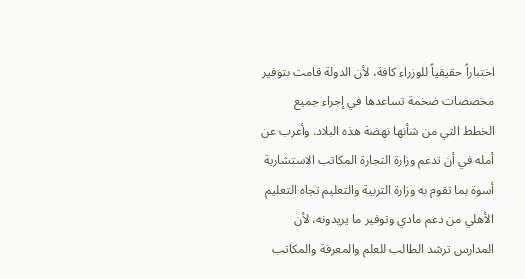اختباراً حقيقياً للوزراء كافة، لأن الدولة قامت بتوفير مخصصات ضخمة تساعدها في إجراء جميع الخطط التي من شأنها نهضة هذه البلاد. وأعرب عن أمله في أن تدعم وزارة التجارة المكاتب الاستشارية أسوة بما تقوم به وزارة التربية والتعليم تجاه التعليم الأهلي من دعم مادي وتوفير ما يريدونه، لأن المدارس ترشد الطالب للعلم والمعرفة والمكاتب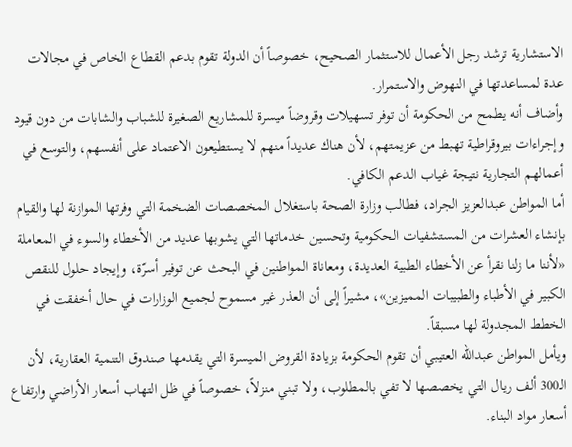الاستشارية ترشد رجل الأعمال للاستثمار الصحيح، خصوصاً أن الدولة تقوم بدعم القطاع الخاص في مجالات عدة لمساعدتها في النهوض والاستمرار.
وأضاف أنه يطمح من الحكومة أن توفر تسهيلات وقروضاً ميسرة للمشاريع الصغيرة للشباب والشابات من دون قيود وإجراءات بيروقراطية تهبط من عزيمتهم، لأن هناك عديداً منهم لا يستطيعون الاعتماد على أنفسهم، والتوسع في أعمالهم التجارية نتيجة غياب الدعم الكافي.
أما المواطن عبدالعزيز الجراد، فطالب وزارة الصحة باستغلال المخصصات الضخمة التي وفرتها الموازنة لها والقيام بإنشاء العشرات من المستشفيات الحكومية وتحسين خدماتها التي يشوبها عديد من الأخطاء والسوء في المعاملة «لأننا ما زلنا نقرأ عن الأخطاء الطبية العديدة، ومعاناة المواطنين في البحث عن توفير أسرّة، وإيجاد حلول للنقص الكبير في الأطباء والطبيبات المميزين»، مشيراً إلى أن العذر غير مسموح لجميع الوزارات في حال أخفقت في الخطط المجدولة لها مسبقاً.
ويأمل المواطن عبدالله العتيبي أن تقوم الحكومة بزيادة القروض الميسرة التي يقدمها صندوق التنمية العقارية، لأن الـ300 ألف ريال التي يخصصها لا تفي بالمطلوب، ولا تبني منزلاً، خصوصاً في ظل التهاب أسعار الأراضي وارتفاع أسعار مواد البناء.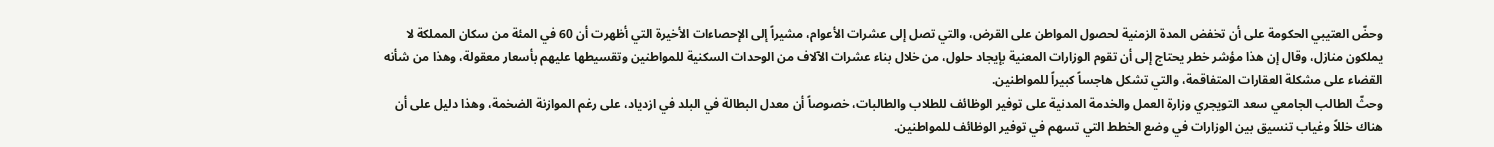وحضّ العتيبي الحكومة على أن تخفض المدة الزمنية لحصول المواطن على القرض، والتي تصل إلى عشرات الأعوام، مشيراً إلى الإحصاءات الأخيرة التي أظهرت أن 60 في المئة من سكان المملكة لا يملكون منازل، وقال إن هذا مؤشر خطر يحتاج إلى أن تقوم الوزارات المعنية بإيجاد حلول، من خلال بناء عشرات الآلاف من الوحدات السكنية للمواطنين وتقسيطها عليهم بأسعار معقولة، وهذا من شأنه القضاء على مشكلة العقارات المتفاقمة، والتي تشكل هاجساً كبيراً للمواطنين.
وحثّ الطالب الجامعي سعد التويجري وزارة العمل والخدمة المدنية على توفير الوظائف للطلاب والطالبات، خصوصاً أن معدل البطالة في البلد في ازدياد، على رغم الموازنة الضخمة، وهذا دليل على أن هناك خللاً وغياب تنسيق بين الوزارات في وضع الخطط التي تسهم في توفير الوظائف للمواطنين.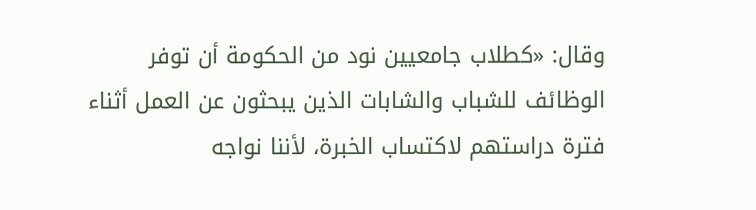وقال: «كطلاب جامعيين نود من الحكومة أن توفر الوظائف للشباب والشابات الذين يبحثون عن العمل أثناء فترة دراستهم لاكتساب الخبرة، لأننا نواجه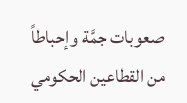صعوبات جمَّة وإحباطاً من القطاعين الحكومي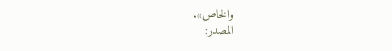والخاص».
المصدر: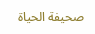صحيفة الحياة